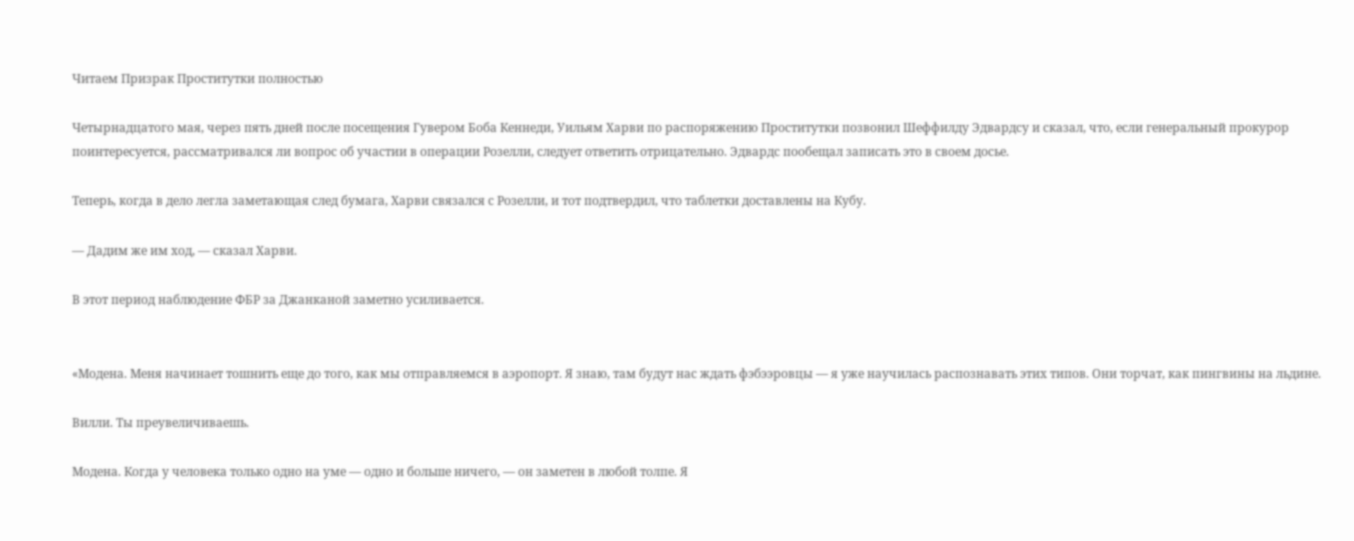Читаем Призрак Проститутки полностью

Четырнадцатого мая, через пять дней после посещения Гувером Боба Кеннеди, Уильям Харви по распоряжению Проститутки позвонил Шеффилду Эдвардсу и сказал, что, если генеральный прокурор поинтересуется, рассматривался ли вопрос об участии в операции Розелли, следует ответить отрицательно. Эдвардс пообещал записать это в своем досье.

Теперь, когда в дело легла заметающая след бумага, Харви связался с Розелли, и тот подтвердил, что таблетки доставлены на Кубу.

— Дадим же им ход, — сказал Харви.

В этот период наблюдение ФБР за Джанканой заметно усиливается.


«Модена. Меня начинает тошнить еще до того, как мы отправляемся в аэропорт. Я знаю, там будут нас ждать фэбээровцы — я уже научилась распознавать этих типов. Они торчат, как пингвины на льдине.

Вилли. Ты преувеличиваешь.

Модена. Когда у человека только одно на уме — одно и больше ничего, — он заметен в любой толпе. Я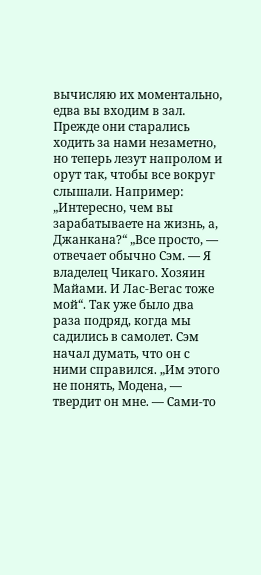вычисляю их моментально, едва вы входим в зал. Прежде они старались ходить за нами незаметно, но теперь лезут напролом и орут так, чтобы все вокруг слышали. Например: „Интересно, чем вы зарабатываете на жизнь, а, Джанкана?“ „Все просто, — отвечает обычно Сэм. — Я владелец Чикаго. Хозяин Майами. И Лас-Вегас тоже мой“. Так уже было два раза подряд, когда мы садились в самолет. Сэм начал думать, что он с ними справился. „Им этого не понять, Модена, — твердит он мне. — Сами-то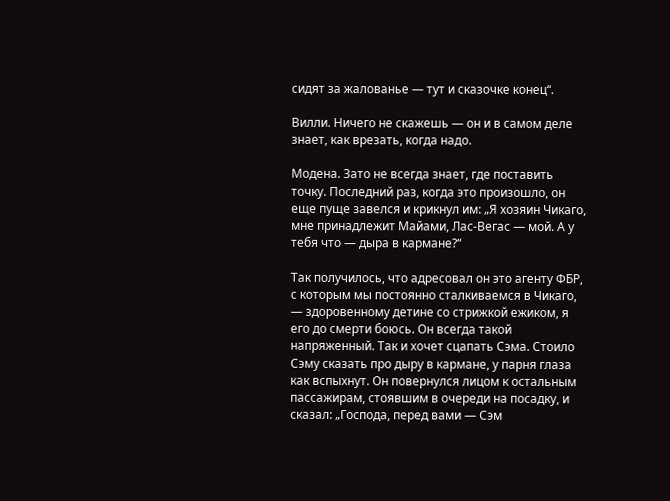сидят за жалованье — тут и сказочке конец“.

Вилли. Ничего не скажешь — он и в самом деле знает, как врезать, когда надо.

Модена. Зато не всегда знает, где поставить точку. Последний раз, когда это произошло, он еще пуще завелся и крикнул им: „Я хозяин Чикаго, мне принадлежит Майами, Лас-Вегас — мой. А у тебя что — дыра в кармане?“

Так получилось, что адресовал он это агенту ФБР, с которым мы постоянно сталкиваемся в Чикаго, — здоровенному детине со стрижкой ежиком, я его до смерти боюсь. Он всегда такой напряженный. Так и хочет сцапать Сэма. Стоило Сэму сказать про дыру в кармане, у парня глаза как вспыхнут. Он повернулся лицом к остальным пассажирам, стоявшим в очереди на посадку, и сказал: „Господа, перед вами — Сэм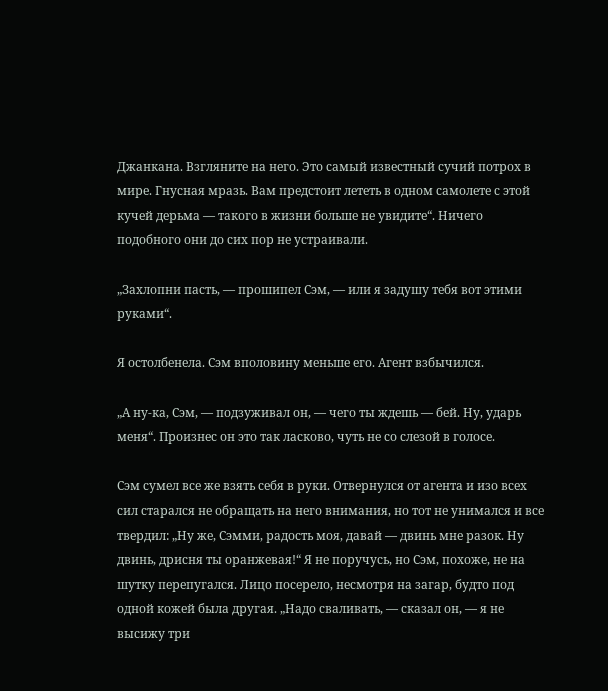Джанкана. Взгляните на него. Это самый известный сучий потрох в мире. Гнусная мразь. Вам предстоит лететь в одном самолете с этой кучей дерьма — такого в жизни больше не увидите“. Ничего подобного они до сих пор не устраивали.

„Захлопни пасть, — прошипел Сэм, — или я задушу тебя вот этими руками“.

Я остолбенела. Сэм вполовину меньше его. Агент взбычился.

„А ну-ка, Сэм, — подзуживал он, — чего ты ждешь — бей. Ну, ударь меня“. Произнес он это так ласково, чуть не со слезой в голосе.

Сэм сумел все же взять себя в руки. Отвернулся от агента и изо всех сил старался не обращать на него внимания, но тот не унимался и все твердил: „Ну же, Сэмми, радость моя, давай — двинь мне разок. Ну двинь, дрисня ты оранжевая!“ Я не поручусь, но Сэм, похоже, не на шутку перепугался. Лицо посерело, несмотря на загар, будто под одной кожей была другая. „Надо сваливать, — сказал он, — я не высижу три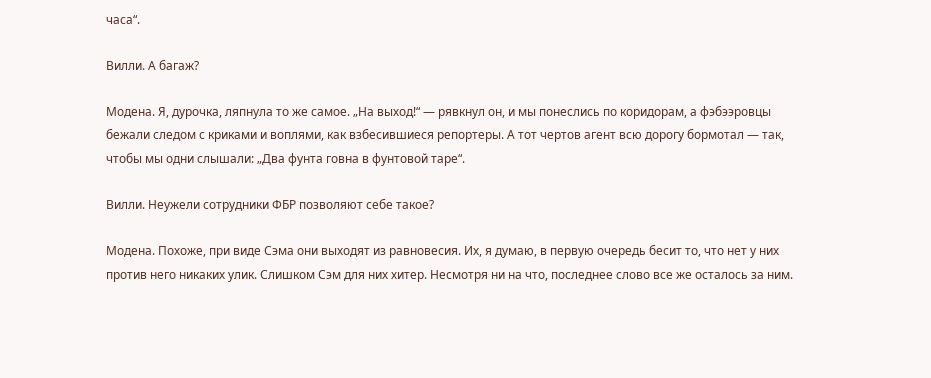часа“.

Вилли. А багаж?

Модена. Я, дурочка, ляпнула то же самое. „На выход!“ — рявкнул он, и мы понеслись по коридорам, а фэбээровцы бежали следом с криками и воплями, как взбесившиеся репортеры. А тот чертов агент всю дорогу бормотал — так, чтобы мы одни слышали: „Два фунта говна в фунтовой таре“.

Вилли. Неужели сотрудники ФБР позволяют себе такое?

Модена. Похоже, при виде Сэма они выходят из равновесия. Их, я думаю, в первую очередь бесит то, что нет у них против него никаких улик. Слишком Сэм для них хитер. Несмотря ни на что, последнее слово все же осталось за ним.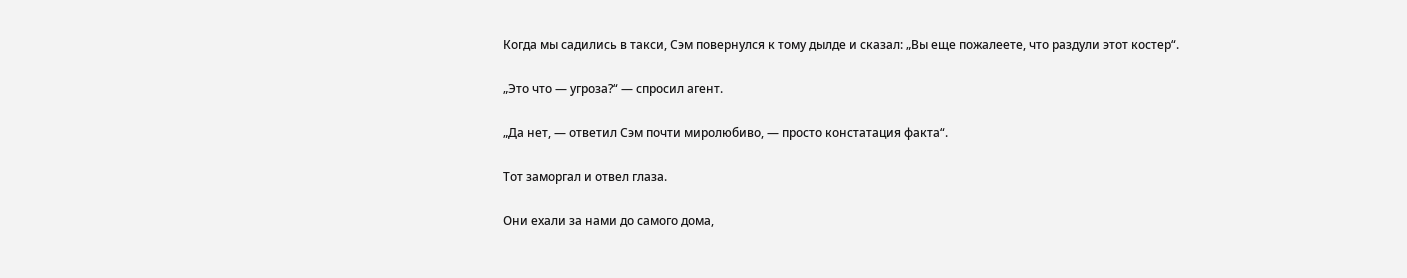Когда мы садились в такси, Сэм повернулся к тому дылде и сказал: „Вы еще пожалеете, что раздули этот костер“.

„Это что — угроза?“ — спросил агент.

„Да нет, — ответил Сэм почти миролюбиво, — просто констатация факта“.

Тот заморгал и отвел глаза.

Они ехали за нами до самого дома,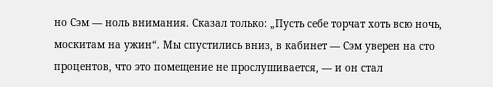но Сэм — ноль внимания. Сказал только: „Пусть себе торчат хоть всю ночь, москитам на ужин“. Мы спустились вниз, в кабинет — Сэм уверен на сто процентов, что это помещение не прослушивается, — и он стал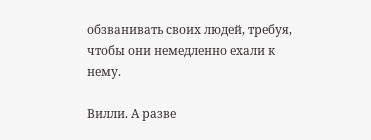обзванивать своих людей, требуя, чтобы они немедленно ехали к нему.

Вилли. А разве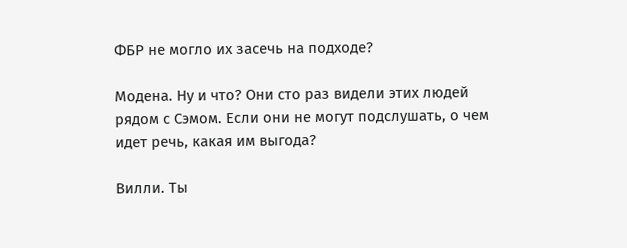ФБР не могло их засечь на подходе?

Модена. Ну и что? Они сто раз видели этих людей рядом с Сэмом. Если они не могут подслушать, о чем идет речь, какая им выгода?

Вилли. Ты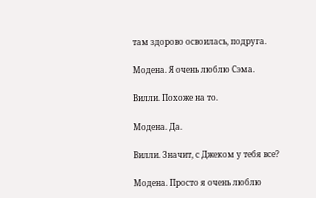там здорово освоилась, подруга.

Модена. Я очень люблю Сэма.

Вилли. Похоже на то.

Модена. Да.

Вилли. Значит, с Джеком у тебя все?

Модена. Просто я очень люблю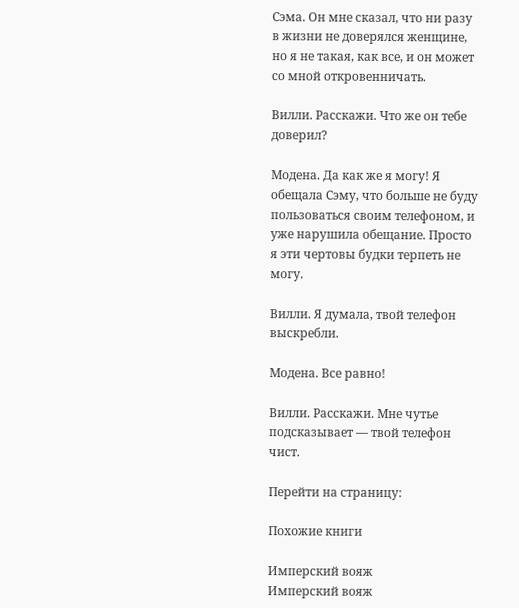Сэма. Он мне сказал, что ни разу в жизни не доверялся женщине, но я не такая, как все, и он может со мной откровенничать.

Вилли. Расскажи. Что же он тебе доверил?

Модена. Да как же я могу! Я обещала Сэму, что больше не буду пользоваться своим телефоном, и уже нарушила обещание. Просто я эти чертовы будки терпеть не могу.

Вилли. Я думала, твой телефон выскребли.

Модена. Все равно!

Вилли. Расскажи. Мне чутье подсказывает — твой телефон чист.

Перейти на страницу:

Похожие книги

Имперский вояж
Имперский вояж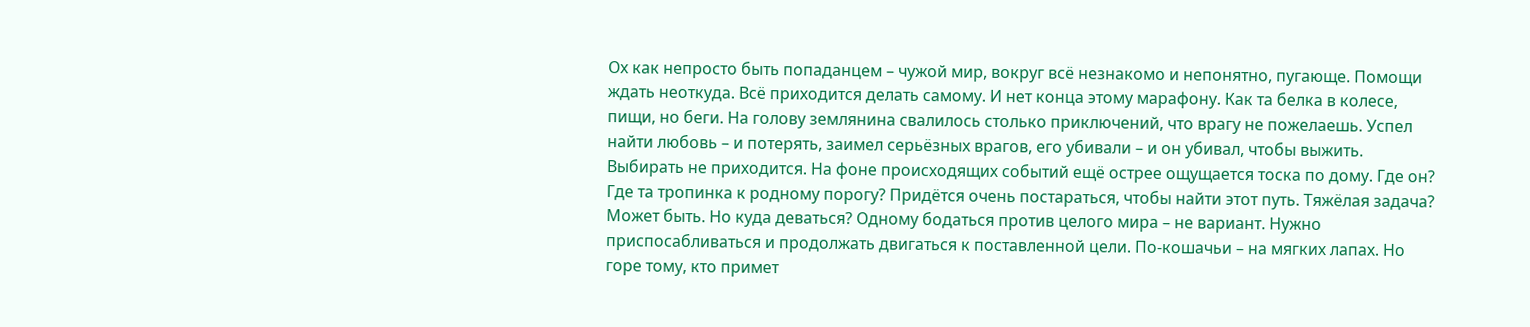Ох как непросто быть попаданцем – чужой мир, вокруг всё незнакомо и непонятно, пугающе. Помощи ждать неоткуда. Всё приходится делать самому. И нет конца этому марафону. Как та белка в колесе, пищи, но беги. На голову землянина свалилось столько приключений, что врагу не пожелаешь. Успел найти любовь – и потерять, заимел серьёзных врагов, его убивали – и он убивал, чтобы выжить. Выбирать не приходится. На фоне происходящих событий ещё острее ощущается тоска по дому. Где он? Где та тропинка к родному порогу? Придётся очень постараться, чтобы найти этот путь. Тяжёлая задача? Может быть. Но куда деваться? Одному бодаться против целого мира – не вариант. Нужно приспосабливаться и продолжать двигаться к поставленной цели. По-кошачьи – на мягких лапах. Но горе тому, кто примет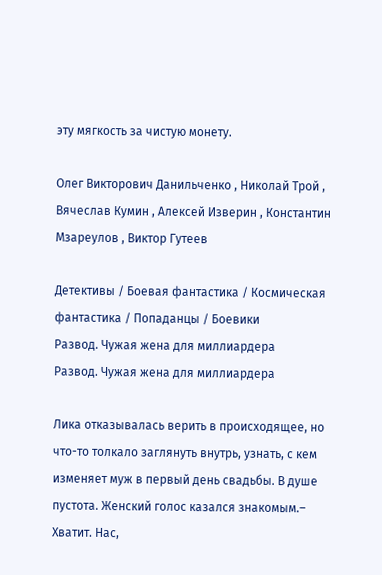эту мягкость за чистую монету.

Олег Викторович Данильченко , Николай Трой , Вячеслав Кумин , Алексей Изверин , Константин Мзареулов , Виктор Гутеев

Детективы / Боевая фантастика / Космическая фантастика / Попаданцы / Боевики
Развод. Чужая жена для миллиардера
Развод. Чужая жена для миллиардера

Лика отказывалась верить в происходящее, но что-то толкало заглянуть внутрь, узнать, с кем изменяет муж в первый день свадьбы. В душе пустота. Женский голос казался знакомым.– Хватит. Нас,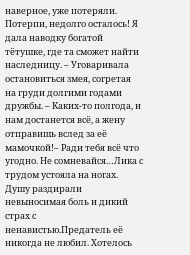наверное, уже потеряли. Потерпи, недолго осталось! Я дала наводку богатой тётушке, где та сможет найти наследницу. – Уговаривала остановиться змея, согретая на груди долгими годами дружбы. – Каких-то полгода, и нам достанется всё, а жену отправишь вслед за её мамочкой!– Ради тебя всё что угодно. Не сомневайся…Лика с трудом устояла на ногах. Душу раздирали невыносимая боль и дикий страх с ненавистью.Предатель её никогда не любил. Хотелось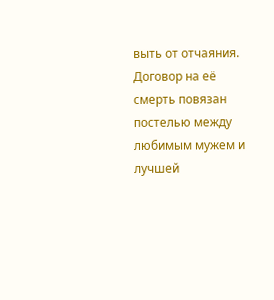выть от отчаяния. Договор на её смерть повязан постелью между любимым мужем и лучшей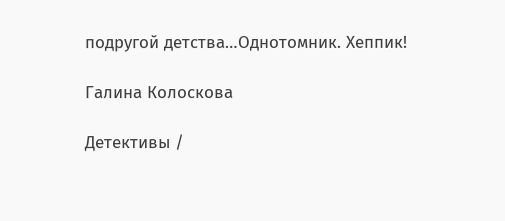подругой детства…Однотомник. Хеппик!

Галина Колоскова

Детективы /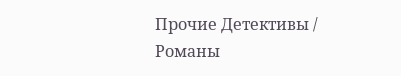Прочие Детективы / Романы